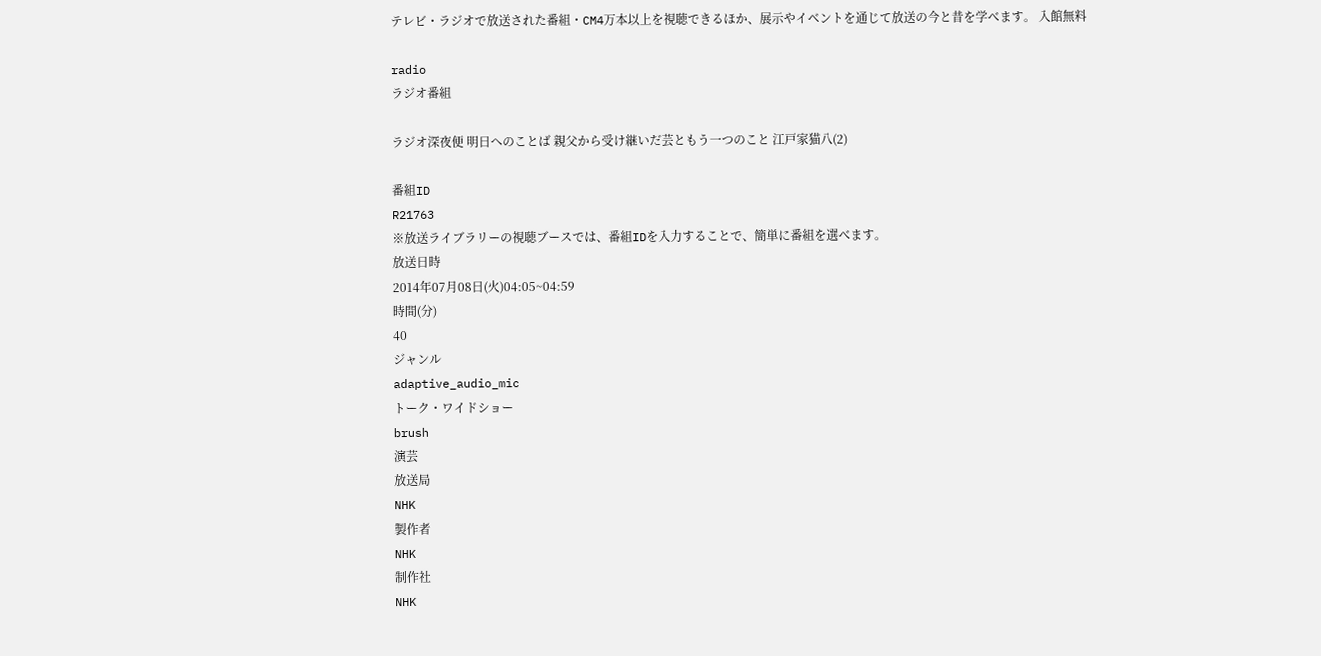テレビ・ラジオで放送された番組・CM4万本以上を視聴できるほか、展示やイベントを通じて放送の今と昔を学べます。 入館無料

radio
ラジオ番組

ラジオ深夜便 明日へのことば 親父から受け継いだ芸ともう一つのこと 江戸家猫八(2)

番組ID
R21763
※放送ライブラリーの視聴ブースでは、番組IDを入力することで、簡単に番組を選べます。
放送日時
2014年07月08日(火)04:05~04:59
時間(分)
40
ジャンル
adaptive_audio_mic
トーク・ワイドショー
brush
演芸
放送局
NHK
製作者
NHK
制作社
NHK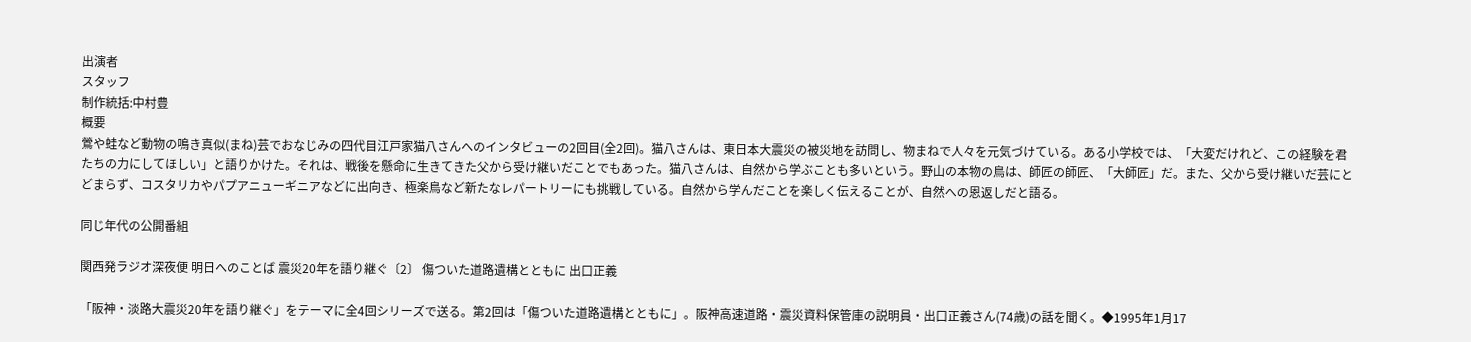出演者
スタッフ
制作統括:中村豊
概要
鶯や蛙など動物の鳴き真似(まね)芸でおなじみの四代目江戸家猫八さんへのインタビューの2回目(全2回)。猫八さんは、東日本大震災の被災地を訪問し、物まねで人々を元気づけている。ある小学校では、「大変だけれど、この経験を君たちの力にしてほしい」と語りかけた。それは、戦後を懸命に生きてきた父から受け継いだことでもあった。猫八さんは、自然から学ぶことも多いという。野山の本物の鳥は、師匠の師匠、「大師匠」だ。また、父から受け継いだ芸にとどまらず、コスタリカやパプアニューギニアなどに出向き、極楽鳥など新たなレパートリーにも挑戦している。自然から学んだことを楽しく伝えることが、自然への恩返しだと語る。

同じ年代の公開番組

関西発ラジオ深夜便 明日へのことば 震災20年を語り継ぐ〔2〕 傷ついた道路遺構とともに 出口正義

「阪神・淡路大震災20年を語り継ぐ」をテーマに全4回シリーズで送る。第2回は「傷ついた道路遺構とともに」。阪神高速道路・震災資料保管庫の説明員・出口正義さん(74歳)の話を聞く。◆1995年1月17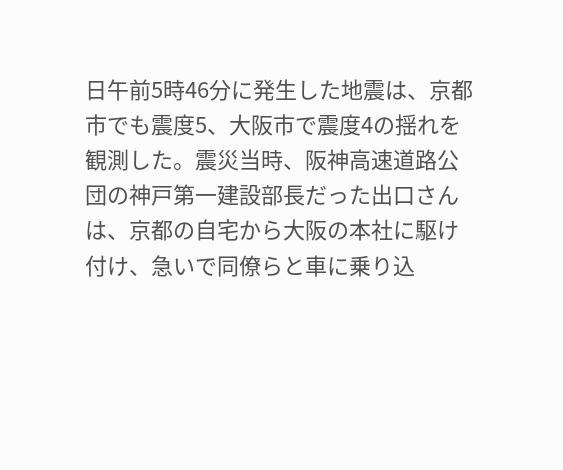日午前5時46分に発生した地震は、京都市でも震度5、大阪市で震度4の揺れを観測した。震災当時、阪神高速道路公団の神戸第一建設部長だった出口さんは、京都の自宅から大阪の本社に駆け付け、急いで同僚らと車に乗り込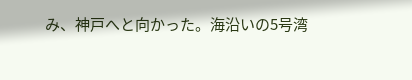み、神戸へと向かった。海沿いの5号湾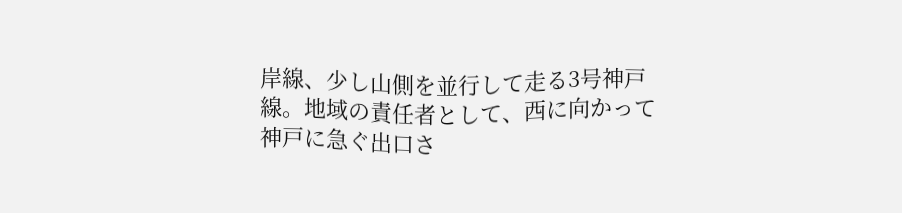岸線、少し山側を並行して走る3号神戸線。地域の責任者として、西に向かって神戸に急ぐ出口さ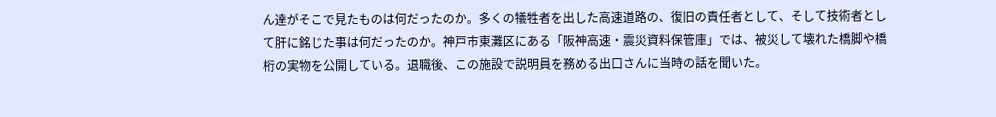ん達がそこで見たものは何だったのか。多くの犠牲者を出した高速道路の、復旧の責任者として、そして技術者として肝に銘じた事は何だったのか。神戸市東灘区にある「阪神高速・震災資料保管庫」では、被災して壊れた橋脚や橋桁の実物を公開している。退職後、この施設で説明員を務める出口さんに当時の話を聞いた。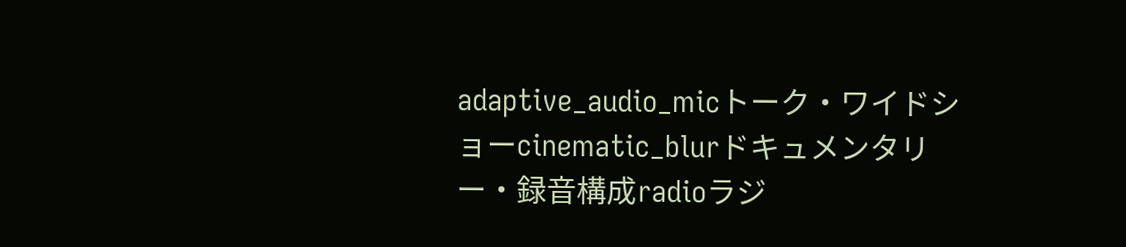adaptive_audio_micトーク・ワイドショーcinematic_blurドキュメンタリー・録音構成radioラジ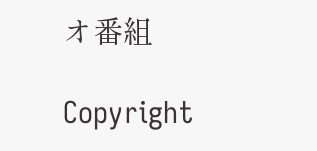オ番組

Copyright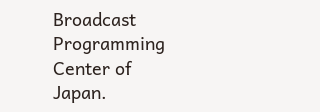Broadcast Programming Center of Japan.